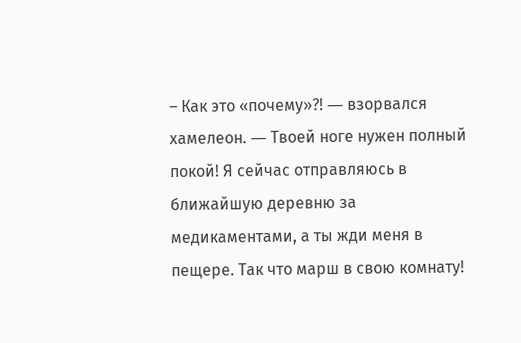– Как это «почему»?! ― взорвался хамелеон. ― Твоей ноге нужен полный покой! Я сейчас отправляюсь в ближайшую деревню за медикаментами, а ты жди меня в пещере. Так что марш в свою комнату!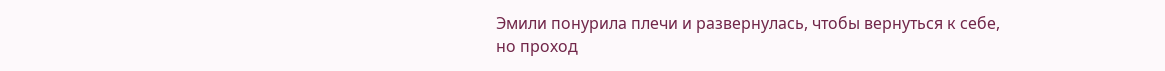Эмили понурила плечи и развернулась, чтобы вернуться к себе, но проход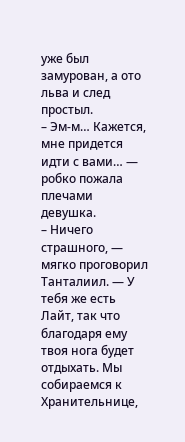уже был замурован, а ото льва и след простыл.
– Эм-м… Кажется, мне придется идти с вами… ― робко пожала плечами девушка.
– Ничего страшного, ― мягко проговорил Танталиил. ― У тебя же есть Лайт, так что благодаря ему твоя нога будет отдыхать. Мы собираемся к Хранительнице,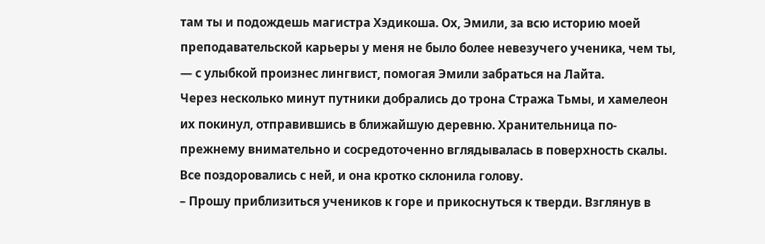там ты и подождешь магистра Хэдикоша. Ох, Эмили, за всю историю моей преподавательской карьеры у меня не было более невезучего ученика, чем ты, ― с улыбкой произнес лингвист, помогая Эмили забраться на Лайта.
Через несколько минут путники добрались до трона Стража Тьмы, и хамелеон их покинул, отправившись в ближайшую деревню. Хранительница по-прежнему внимательно и сосредоточенно вглядывалась в поверхность скалы. Все поздоровались с ней, и она кротко склонила голову.
– Прошу приблизиться учеников к горе и прикоснуться к тверди. Взглянув в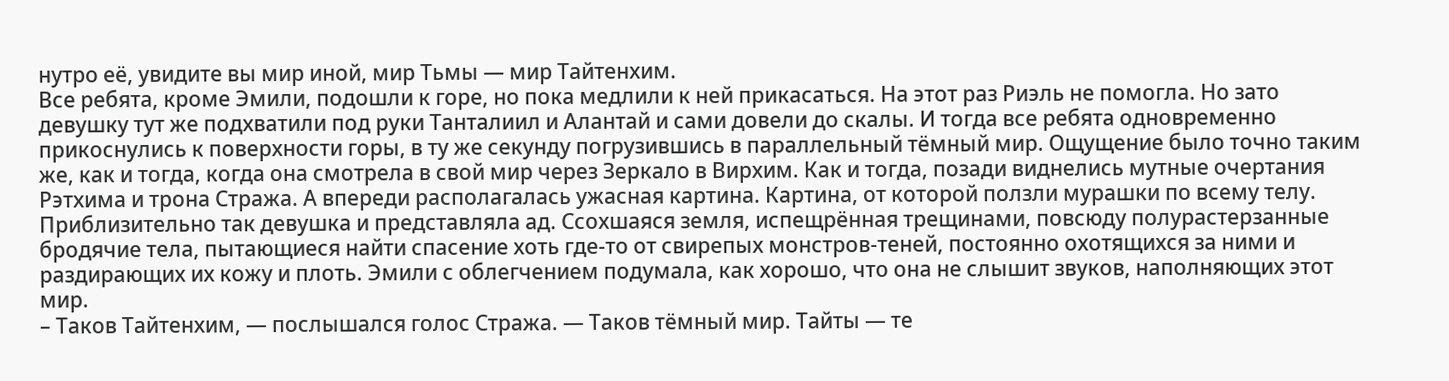нутро её, увидите вы мир иной, мир Тьмы ― мир Тайтенхим.
Все ребята, кроме Эмили, подошли к горе, но пока медлили к ней прикасаться. На этот раз Риэль не помогла. Но зато девушку тут же подхватили под руки Танталиил и Алантай и сами довели до скалы. И тогда все ребята одновременно прикоснулись к поверхности горы, в ту же секунду погрузившись в параллельный тёмный мир. Ощущение было точно таким же, как и тогда, когда она смотрела в свой мир через Зеркало в Вирхим. Как и тогда, позади виднелись мутные очертания Рэтхима и трона Стража. А впереди располагалась ужасная картина. Картина, от которой ползли мурашки по всему телу. Приблизительно так девушка и представляла ад. Ссохшаяся земля, испещрённая трещинами, повсюду полурастерзанные бродячие тела, пытающиеся найти спасение хоть где-то от свирепых монстров-теней, постоянно охотящихся за ними и раздирающих их кожу и плоть. Эмили с облегчением подумала, как хорошо, что она не слышит звуков, наполняющих этот мир.
– Таков Тайтенхим, ― послышался голос Стража. ― Таков тёмный мир. Тайты ― те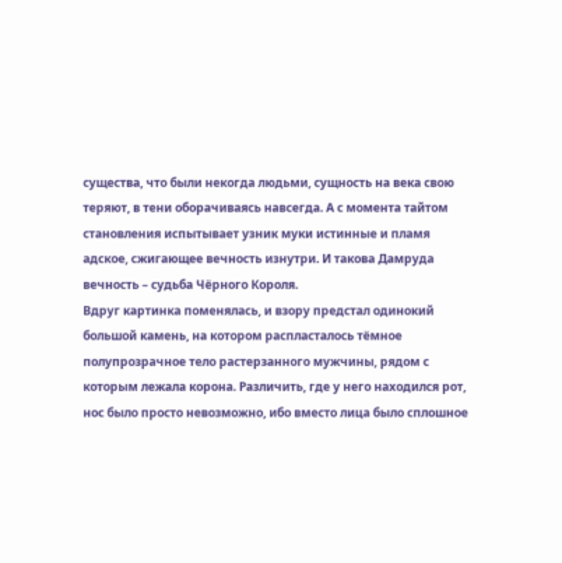существа, что были некогда людьми, сущность на века свою теряют, в тени оборачиваясь навсегда. А с момента тайтом становления испытывает узник муки истинные и пламя адское, сжигающее вечность изнутри. И такова Дамруда вечность – судьба Чёрного Короля.
Вдруг картинка поменялась, и взору предстал одинокий большой камень, на котором распласталось тёмное полупрозрачное тело растерзанного мужчины, рядом с которым лежала корона. Различить, где у него находился рот, нос было просто невозможно, ибо вместо лица было сплошное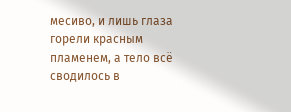месиво, и лишь глаза горели красным пламенем, а тело всё сводилось в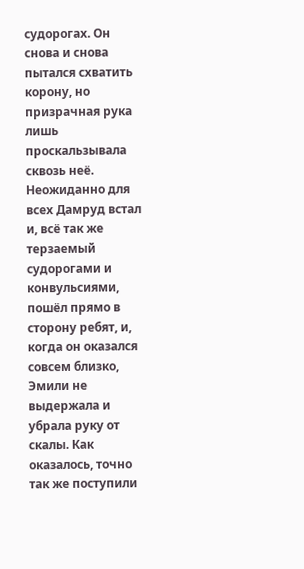судорогах. Он снова и снова пытался схватить корону, но призрачная рука лишь проскальзывала сквозь неё. Неожиданно для всех Дамруд встал и, всё так же терзаемый судорогами и конвульсиями, пошёл прямо в сторону ребят, и, когда он оказался совсем близко, Эмили не выдержала и убрала руку от скалы. Как оказалось, точно так же поступили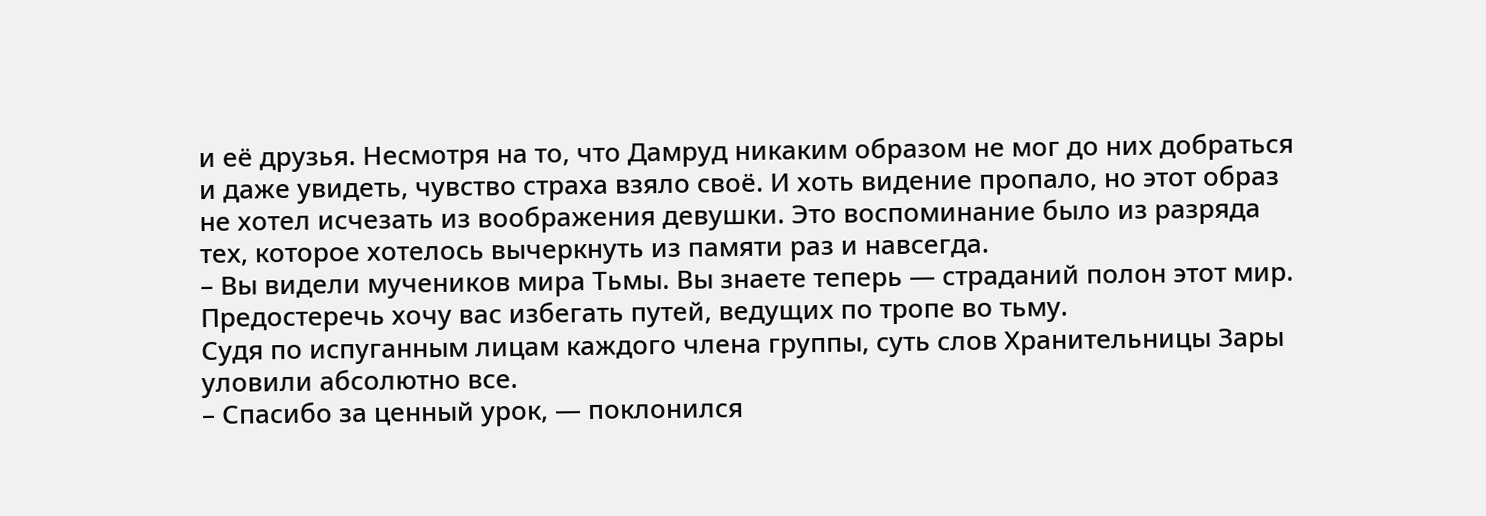и её друзья. Несмотря на то, что Дамруд никаким образом не мог до них добраться и даже увидеть, чувство страха взяло своё. И хоть видение пропало, но этот образ не хотел исчезать из воображения девушки. Это воспоминание было из разряда тех, которое хотелось вычеркнуть из памяти раз и навсегда.
– Вы видели мучеников мира Тьмы. Вы знаете теперь ― страданий полон этот мир. Предостеречь хочу вас избегать путей, ведущих по тропе во тьму.
Судя по испуганным лицам каждого члена группы, суть слов Хранительницы Зары уловили абсолютно все.
– Спасибо за ценный урок, ― поклонился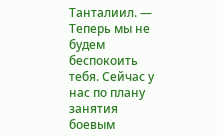Танталиил. ― Теперь мы не будем беспокоить тебя. Сейчас у нас по плану занятия боевым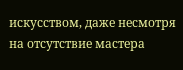искусством, даже несмотря на отсутствие мастера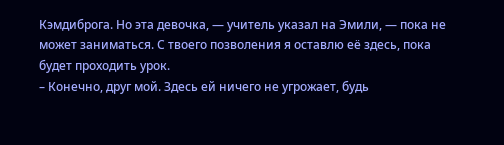Кэмдиброга. Но эта девочка, ― учитель указал на Эмили, ― пока не может заниматься. С твоего позволения я оставлю её здесь, пока будет проходить урок.
– Конечно, друг мой. Здесь ей ничего не угрожает, будь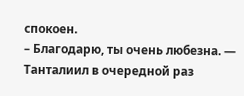спокоен.
– Благодарю, ты очень любезна. ― Танталиил в очередной раз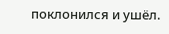поклонился и ушёл.